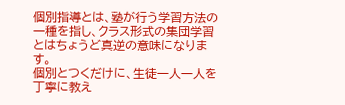個別指導とは、塾が行う学習方法の一種を指し、クラス形式の集団学習とはちょうど真逆の意味になります。
個別とつくだけに、生徒一人一人を丁寧に教え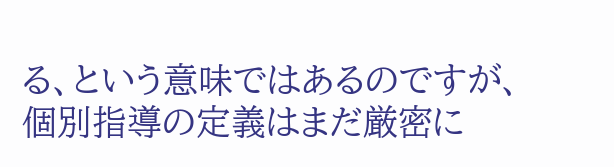る、という意味ではあるのですが、個別指導の定義はまだ厳密に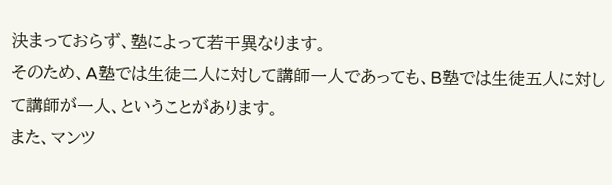決まっておらず、塾によって若干異なります。
そのため、A塾では生徒二人に対して講師一人であっても、B塾では生徒五人に対して講師が一人、ということがあります。
また、マンツ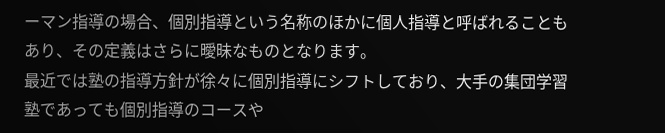ーマン指導の場合、個別指導という名称のほかに個人指導と呼ばれることもあり、その定義はさらに曖昧なものとなります。
最近では塾の指導方針が徐々に個別指導にシフトしており、大手の集団学習塾であっても個別指導のコースや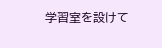学習室を設けて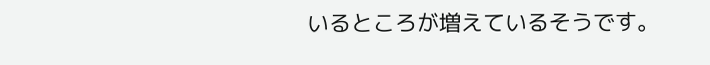いるところが増えているそうです。